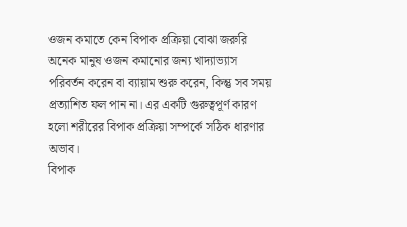ওজন কমাতে কেন বিপাক প্রক্রিয়া বোঝা জরুরি
অনেক মানুষ ওজন কমানোর জন্য খাদ্যাভ্যাস পরিবর্তন করেন বা ব্যায়াম শুরু করেন, কিন্তু সব সময় প্রত্যাশিত ফল পান না। এর একটি গুরুত্বপূর্ণ কারণ হলো শরীরের বিপাক প্রক্রিয়া সম্পর্কে সঠিক ধারণার অভাব।
বিপাক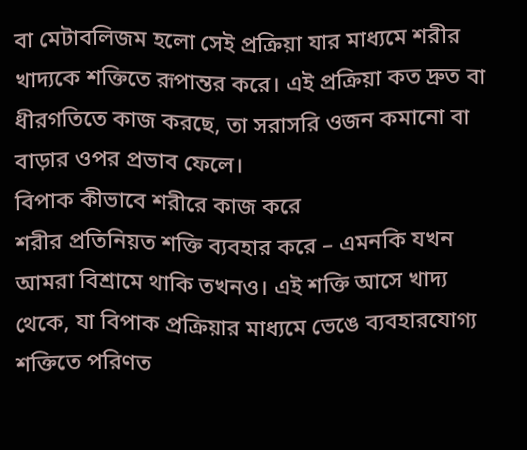বা মেটাবলিজম হলো সেই প্রক্রিয়া যার মাধ্যমে শরীর খাদ্যকে শক্তিতে রূপান্তর করে। এই প্রক্রিয়া কত দ্রুত বা ধীরগতিতে কাজ করছে, তা সরাসরি ওজন কমানো বা বাড়ার ওপর প্রভাব ফেলে।
বিপাক কীভাবে শরীরে কাজ করে
শরীর প্রতিনিয়ত শক্তি ব্যবহার করে – এমনকি যখন আমরা বিশ্রামে থাকি তখনও। এই শক্তি আসে খাদ্য থেকে, যা বিপাক প্রক্রিয়ার মাধ্যমে ভেঙে ব্যবহারযোগ্য শক্তিতে পরিণত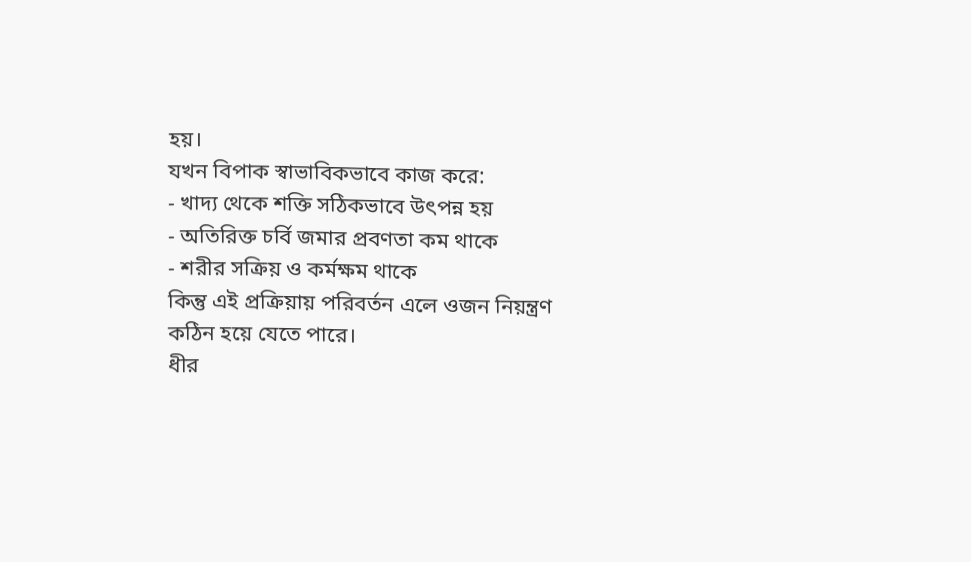হয়।
যখন বিপাক স্বাভাবিকভাবে কাজ করে:
- খাদ্য থেকে শক্তি সঠিকভাবে উৎপন্ন হয়
- অতিরিক্ত চর্বি জমার প্রবণতা কম থাকে
- শরীর সক্রিয় ও কর্মক্ষম থাকে
কিন্তু এই প্রক্রিয়ায় পরিবর্তন এলে ওজন নিয়ন্ত্রণ কঠিন হয়ে যেতে পারে।
ধীর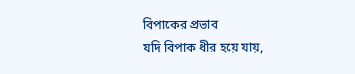বিপাকের প্রভাব
যদি বিপাক ধীর হয়ে যায়,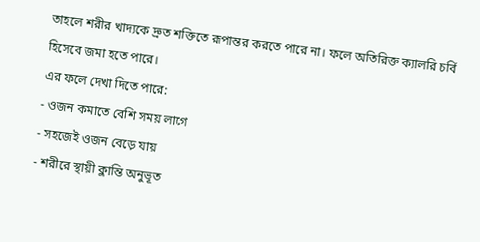তাহলে শরীর খাদ্যকে দ্রুত শক্তিতে রূপান্তর করতে পারে না। ফলে অতিরিক্ত ক্যালরি চর্বি হিসেবে জমা হতে পারে।
এর ফলে দেখা দিতে পারে:
- ওজন কমাতে বেশি সময় লাগে
- সহজেই ওজন বেড়ে যায়
- শরীরে স্থায়ী ক্লান্তি অনুভূত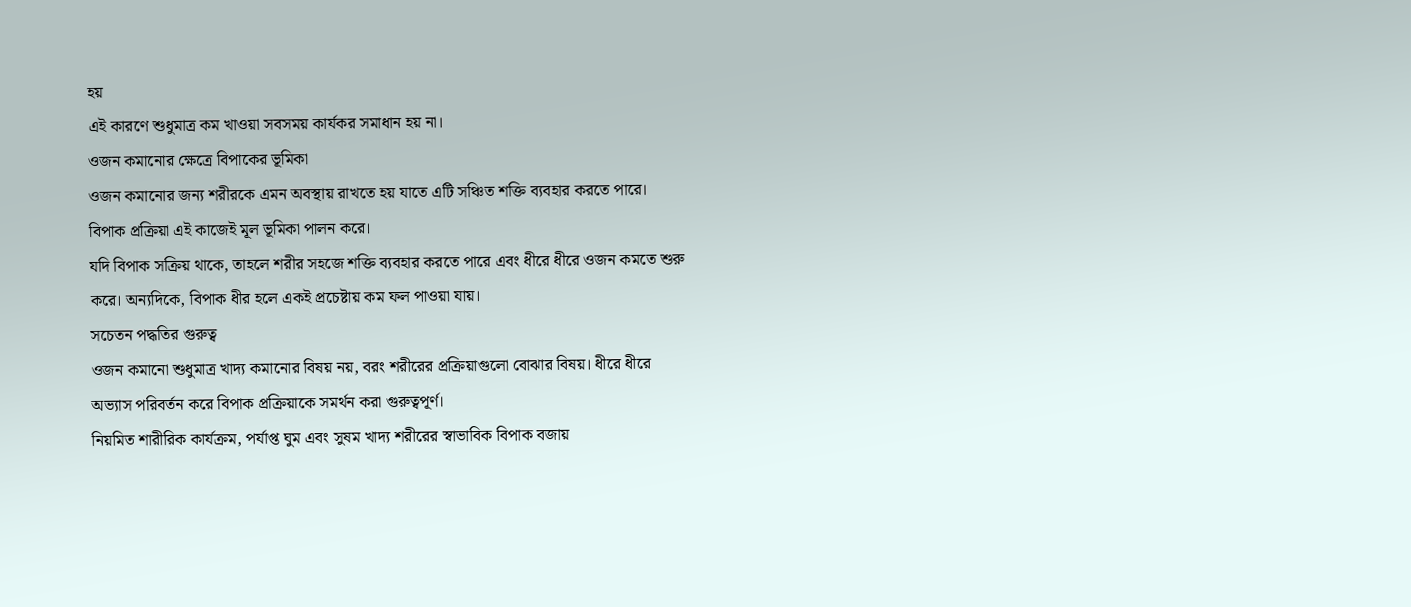হয়
এই কারণে শুধুমাত্র কম খাওয়া সবসময় কার্যকর সমাধান হয় না।
ওজন কমানোর ক্ষেত্রে বিপাকের ভূমিকা
ওজন কমানোর জন্য শরীরকে এমন অবস্থায় রাখতে হয় যাতে এটি সঞ্চিত শক্তি ব্যবহার করতে পারে। বিপাক প্রক্রিয়া এই কাজেই মূল ভূমিকা পালন করে।
যদি বিপাক সক্রিয় থাকে, তাহলে শরীর সহজে শক্তি ব্যবহার করতে পারে এবং ধীরে ধীরে ওজন কমতে শুরু করে। অন্যদিকে, বিপাক ধীর হলে একই প্রচেষ্টায় কম ফল পাওয়া যায়।
সচেতন পদ্ধতির গুরুত্ব
ওজন কমানো শুধুমাত্র খাদ্য কমানোর বিষয় নয়, বরং শরীরের প্রক্রিয়াগুলো বোঝার বিষয়। ধীরে ধীরে অভ্যাস পরিবর্তন করে বিপাক প্রক্রিয়াকে সমর্থন করা গুরুত্বপূর্ণ।
নিয়মিত শারীরিক কার্যক্রম, পর্যাপ্ত ঘুম এবং সুষম খাদ্য শরীরের স্বাভাবিক বিপাক বজায়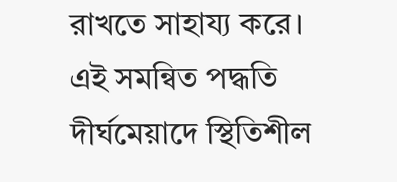রাখতে সাহায্য করে। এই সমন্বিত পদ্ধতি দীর্ঘমেয়াদে স্থিতিশীল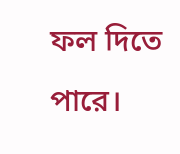ফল দিতে পারে।